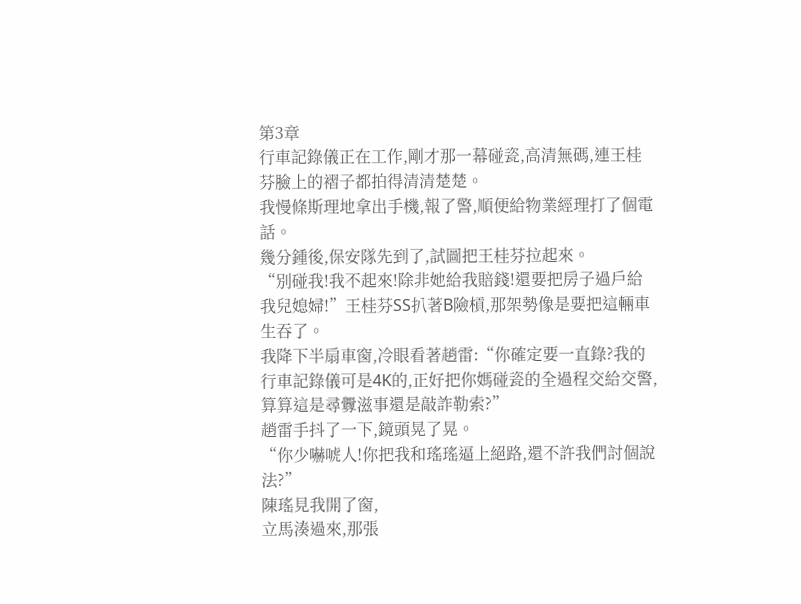第3章
行車記錄儀正在工作,剛才那一幕碰瓷,高清無碼,連王桂芬臉上的褶子都拍得清清楚楚。
我慢條斯理地拿出手機,報了警,順便給物業經理打了個電話。
幾分鍾後,保安隊先到了,試圖把王桂芬拉起來。
“別碰我!我不起來!除非她給我賠錢!還要把房子過戶給我兒媳婦!”王桂芬SS扒著B險槓,那架勢像是要把這輛車生吞了。
我降下半扇車窗,冷眼看著趙雷:“你確定要一直錄?我的行車記錄儀可是4K的,正好把你媽碰瓷的全過程交給交警,算算這是尋釁滋事還是敲詐勒索?”
趙雷手抖了一下,鏡頭晃了晃。
“你少嚇唬人!你把我和瑤瑤逼上絕路,還不許我們討個說法?”
陳瑤見我開了窗,
立馬湊過來,那張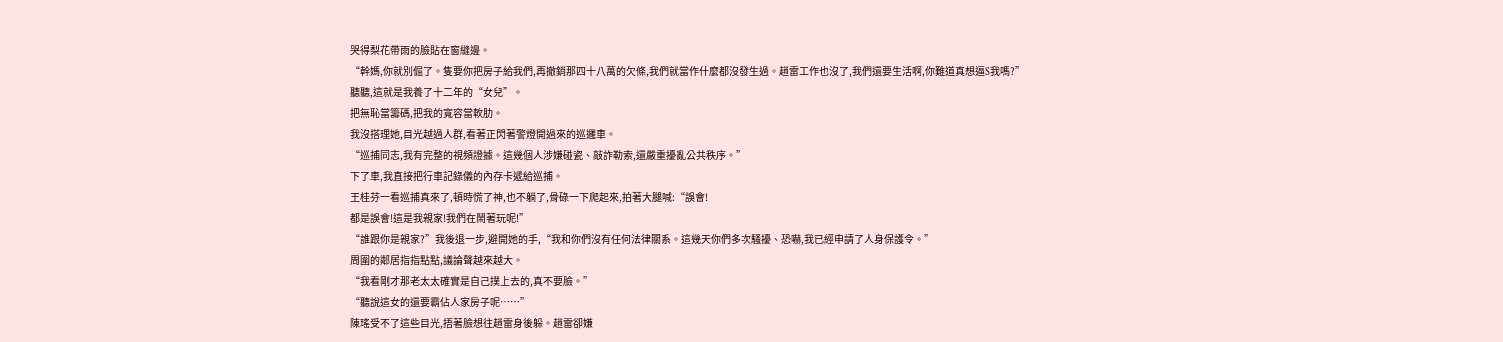哭得梨花帶雨的臉貼在窗縫邊。
“幹媽,你就別倔了。隻要你把房子給我們,再撤銷那四十八萬的欠條,我們就當作什麼都沒發生過。趙雷工作也沒了,我們還要生活啊,你難道真想逼S我嗎?”
聽聽,這就是我養了十二年的“女兒”。
把無恥當籌碼,把我的寬容當軟肋。
我沒搭理她,目光越過人群,看著正閃著警燈開過來的巡邏車。
“巡捕同志,我有完整的視頻證據。這幾個人涉嫌碰瓷、敲詐勒索,還嚴重擾亂公共秩序。”
下了車,我直接把行車記錄儀的內存卡遞給巡捕。
王桂芬一看巡捕真來了,頓時慌了神,也不躺了,骨碌一下爬起來,拍著大腿喊:“誤會!
都是誤會!這是我親家!我們在鬧著玩呢!”
“誰跟你是親家?”我後退一步,避開她的手,“我和你們沒有任何法律關系。這幾天你們多次騷擾、恐嚇,我已經申請了人身保護令。”
周圍的鄰居指指點點,議論聲越來越大。
“我看剛才那老太太確實是自己撲上去的,真不要臉。”
“聽說這女的還要霸佔人家房子呢……”
陳瑤受不了這些目光,捂著臉想往趙雷身後躲。趙雷卻嫌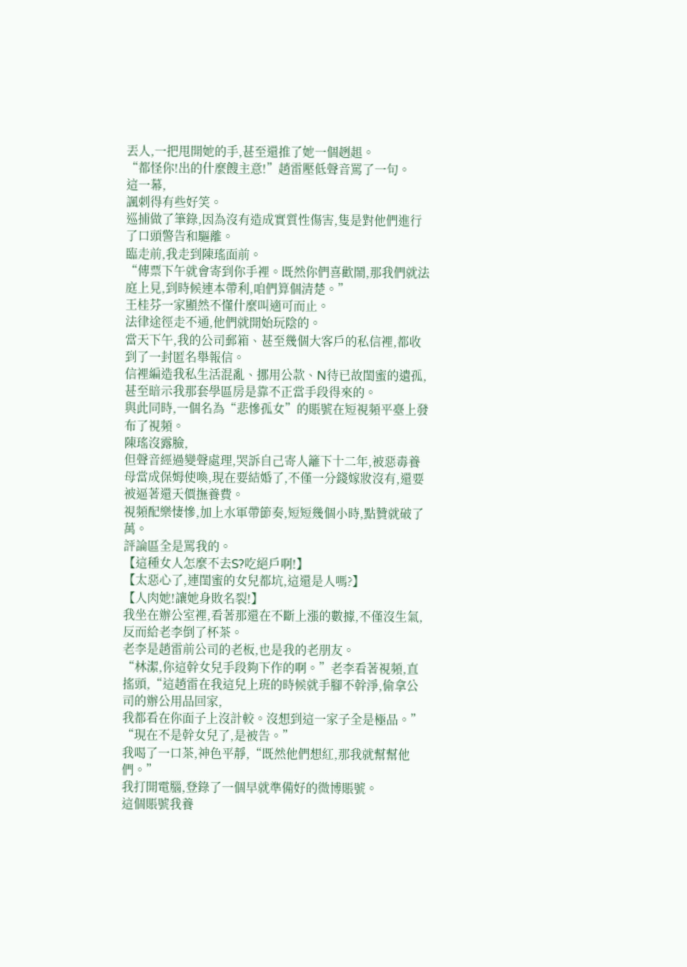丟人,一把甩開她的手,甚至還推了她一個趔趄。
“都怪你!出的什麼餿主意!”趙雷壓低聲音罵了一句。
這一幕,
諷刺得有些好笑。
巡捕做了筆錄,因為沒有造成實質性傷害,隻是對他們進行了口頭警告和驅離。
臨走前,我走到陳瑤面前。
“傳票下午就會寄到你手裡。既然你們喜歡鬧,那我們就法庭上見,到時候連本帶利,咱們算個清楚。”
王桂芬一家顯然不懂什麼叫適可而止。
法律途徑走不通,他們就開始玩陰的。
當天下午,我的公司郵箱、甚至幾個大客戶的私信裡,都收到了一封匿名舉報信。
信裡編造我私生活混亂、挪用公款、N待已故閨蜜的遺孤,甚至暗示我那套學區房是靠不正當手段得來的。
與此同時,一個名為“悲慘孤女”的賬號在短視頻平臺上發布了視頻。
陳瑤沒露臉,
但聲音經過變聲處理,哭訴自己寄人籬下十二年,被惡毒養母當成保姆使喚,現在要結婚了,不僅一分錢嫁妝沒有,還要被逼著還天價撫養費。
視頻配樂悽慘,加上水軍帶節奏,短短幾個小時,點贊就破了萬。
評論區全是罵我的。
【這種女人怎麼不去S?吃絕戶啊!】
【太惡心了,連閨蜜的女兒都坑,這還是人嗎?】
【人肉她!讓她身敗名裂!】
我坐在辦公室裡,看著那還在不斷上漲的數據,不僅沒生氣,反而給老李倒了杯茶。
老李是趙雷前公司的老板,也是我的老朋友。
“林潔,你這幹女兒手段夠下作的啊。”老李看著視頻,直搖頭,“這趙雷在我這兒上班的時候就手腳不幹淨,偷拿公司的辦公用品回家,
我都看在你面子上沒計較。沒想到這一家子全是極品。”
“現在不是幹女兒了,是被告。”
我喝了一口茶,神色平靜,“既然他們想紅,那我就幫幫他們。”
我打開電腦,登錄了一個早就準備好的微博賬號。
這個賬號我養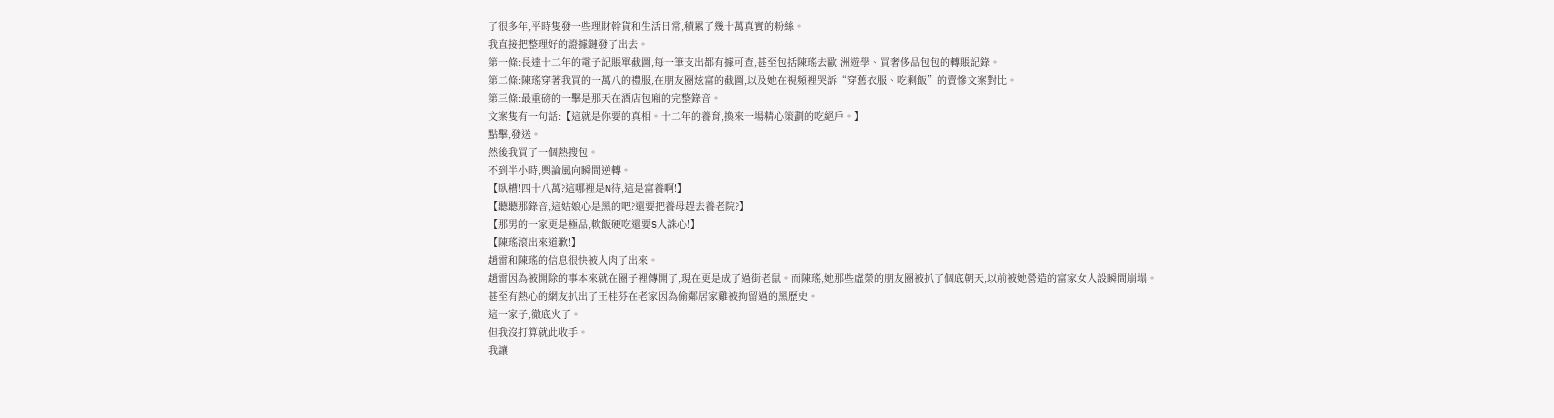了很多年,平時隻發一些理財幹貨和生活日常,積累了幾十萬真實的粉絲。
我直接把整理好的證據鏈發了出去。
第一條:長達十二年的電子記賬單截圖,每一筆支出都有據可查,甚至包括陳瑤去歐 洲遊學、買奢侈品包包的轉賬記錄。
第二條:陳瑤穿著我買的一萬八的禮服,在朋友圈炫富的截圖,以及她在視頻裡哭訴“穿舊衣服、吃剩飯”的賣慘文案對比。
第三條:最重磅的一擊是那天在酒店包廂的完整錄音。
文案隻有一句話:【這就是你要的真相。十二年的養育,換來一場精心策劃的吃絕戶。】
點擊,發送。
然後我買了一個熱搜包。
不到半小時,輿論風向瞬間逆轉。
【臥槽!四十八萬?這哪裡是N待,這是富養啊!】
【聽聽那錄音,這姑娘心是黑的吧?還要把養母趕去養老院?】
【那男的一家更是極品,軟飯硬吃還要S人誅心!】
【陳瑤滾出來道歉!】
趙雷和陳瑤的信息很快被人肉了出來。
趙雷因為被開除的事本來就在圈子裡傳開了,現在更是成了過街老鼠。而陳瑤,她那些虛榮的朋友圈被扒了個底朝天,以前被她營造的富家女人設瞬間崩塌。
甚至有熱心的網友扒出了王桂芬在老家因為偷鄰居家雞被拘留過的黑歷史。
這一家子,徹底火了。
但我沒打算就此收手。
我讓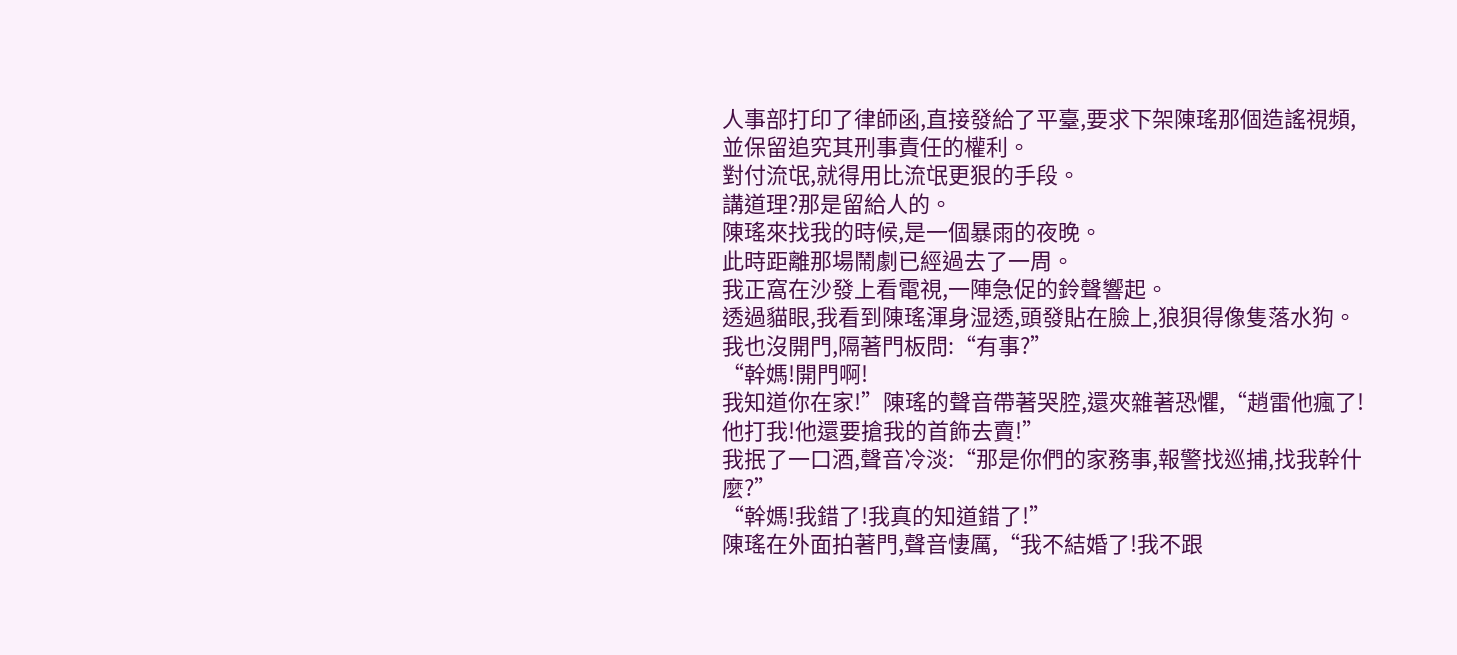人事部打印了律師函,直接發給了平臺,要求下架陳瑤那個造謠視頻,並保留追究其刑事責任的權利。
對付流氓,就得用比流氓更狠的手段。
講道理?那是留給人的。
陳瑤來找我的時候,是一個暴雨的夜晚。
此時距離那場鬧劇已經過去了一周。
我正窩在沙發上看電視,一陣急促的鈴聲響起。
透過貓眼,我看到陳瑤渾身湿透,頭發貼在臉上,狼狽得像隻落水狗。
我也沒開門,隔著門板問:“有事?”
“幹媽!開門啊!
我知道你在家!”陳瑤的聲音帶著哭腔,還夾雜著恐懼,“趙雷他瘋了!他打我!他還要搶我的首飾去賣!”
我抿了一口酒,聲音冷淡:“那是你們的家務事,報警找巡捕,找我幹什麼?”
“幹媽!我錯了!我真的知道錯了!”
陳瑤在外面拍著門,聲音悽厲,“我不結婚了!我不跟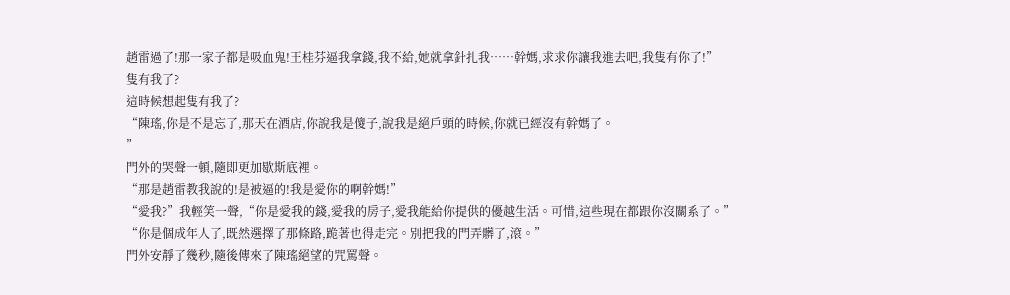趙雷過了!那一家子都是吸血鬼!王桂芬逼我拿錢,我不給,她就拿針扎我……幹媽,求求你讓我進去吧,我隻有你了!”
隻有我了?
這時候想起隻有我了?
“陳瑤,你是不是忘了,那天在酒店,你說我是傻子,說我是絕戶頭的時候,你就已經沒有幹媽了。
”
門外的哭聲一頓,隨即更加歇斯底裡。
“那是趙雷教我說的!是被逼的!我是愛你的啊幹媽!”
“愛我?”我輕笑一聲,“你是愛我的錢,愛我的房子,愛我能給你提供的優越生活。可惜,這些現在都跟你沒關系了。”
“你是個成年人了,既然選擇了那條路,跪著也得走完。別把我的門弄髒了,滾。”
門外安靜了幾秒,隨後傳來了陳瑤絕望的咒罵聲。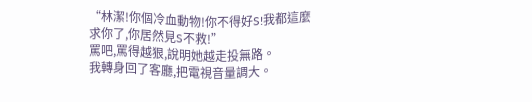“林潔!你個冷血動物!你不得好S!我都這麼求你了,你居然見S不救!”
罵吧,罵得越狠,說明她越走投無路。
我轉身回了客廳,把電視音量調大。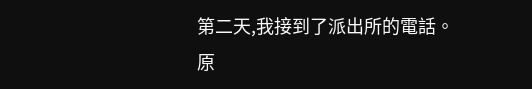第二天,我接到了派出所的電話。
原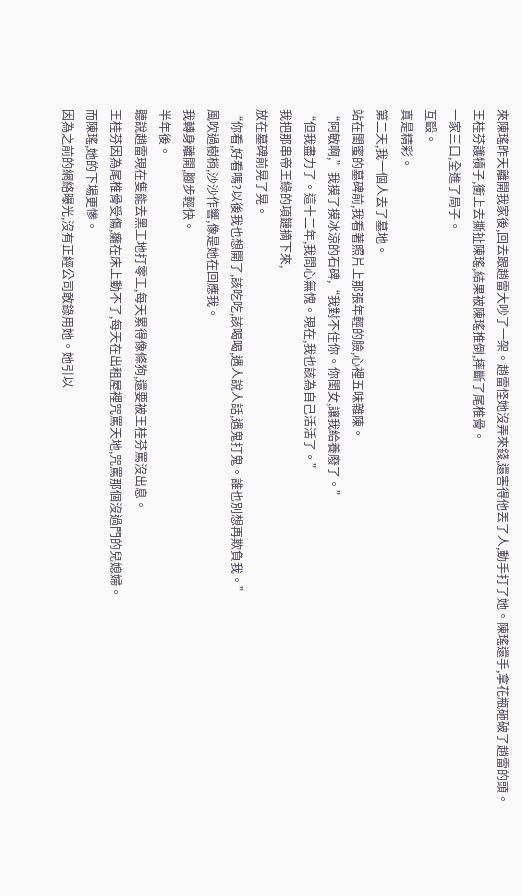來陳瑤昨天離開我家後,回去跟趙雷大吵了一架。趙雷怪她沒弄來錢,還害得他丟了人,動手打了她。陳瑤還手,拿花瓶砸破了趙雷的頭。
王桂芬護犢子,衝上去撕扯陳瑤,結果被陳瑤推倒,摔斷了尾椎骨。
一家三口,全進了局子。
互毆。
真是精彩。
第二天,我一個人去了墓地。
站在閨蜜的墓碑前,我看著照片上那張年輕的臉,心裡五味雜陳。
“阿敏啊,”我摸了摸冰涼的石碑,“我對不住你。你閨女,讓我給養廢了。”
“但我盡力了。這十二年,我問心無愧。現在,我也該為自己活活了。”
我把那串帝王綠的項鏈摘下來,
放在墓碑前晃了晃。
“你看,好看嗎?以後我也想開了,該吃吃,該喝喝,遇人說人話,遇鬼打鬼。誰也別想再欺負我。”
風吹過樹梢,沙沙作響,像是她在回應我。
我轉身離開,腳步輕快。
半年後。
聽說趙雷現在隻能去黑工地打零工,每天累得像條狗,還要被王桂芬罵沒出息。
王桂芬因為尾椎骨受傷,癱在床上動不了,每天在出租屋裡咒罵天地,咒罵那個沒過門的兒媳婦。
而陳瑤,她的下場更慘。
因為之前的網絡曝光,沒有正經公司敢錄用她。她引以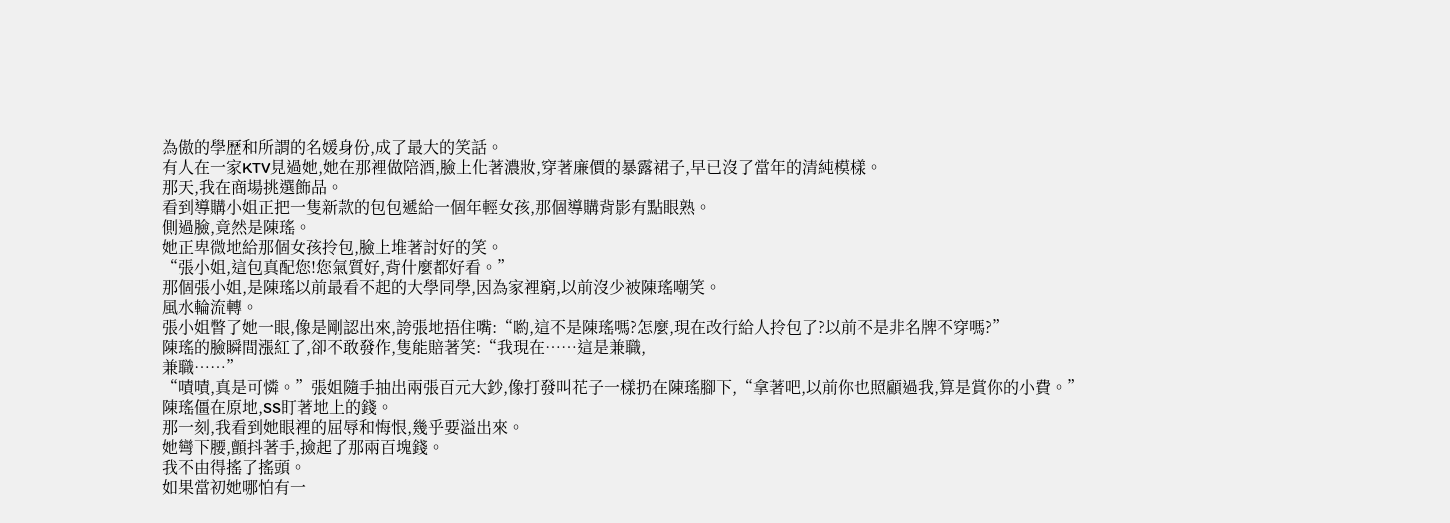為傲的學歷和所謂的名媛身份,成了最大的笑話。
有人在一家KTV見過她,她在那裡做陪酒,臉上化著濃妝,穿著廉價的暴露裙子,早已沒了當年的清純模樣。
那天,我在商場挑選飾品。
看到導購小姐正把一隻新款的包包遞給一個年輕女孩,那個導購背影有點眼熟。
側過臉,竟然是陳瑤。
她正卑微地給那個女孩拎包,臉上堆著討好的笑。
“張小姐,這包真配您!您氣質好,背什麼都好看。”
那個張小姐,是陳瑤以前最看不起的大學同學,因為家裡窮,以前沒少被陳瑤嘲笑。
風水輪流轉。
張小姐瞥了她一眼,像是剛認出來,誇張地捂住嘴:“喲,這不是陳瑤嗎?怎麼,現在改行給人拎包了?以前不是非名牌不穿嗎?”
陳瑤的臉瞬間漲紅了,卻不敢發作,隻能賠著笑:“我現在……這是兼職,
兼職……”
“嘖嘖,真是可憐。”張姐隨手抽出兩張百元大鈔,像打發叫花子一樣扔在陳瑤腳下,“拿著吧,以前你也照顧過我,算是賞你的小費。”
陳瑤僵在原地,SS盯著地上的錢。
那一刻,我看到她眼裡的屈辱和悔恨,幾乎要溢出來。
她彎下腰,顫抖著手,撿起了那兩百塊錢。
我不由得搖了搖頭。
如果當初她哪怕有一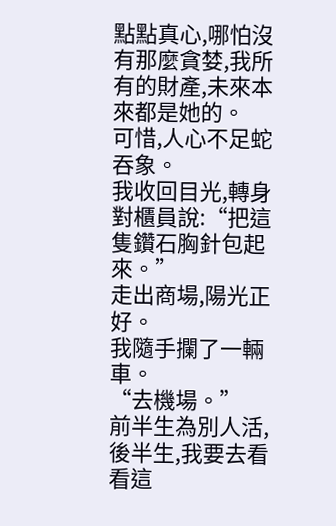點點真心,哪怕沒有那麼貪婪,我所有的財產,未來本來都是她的。
可惜,人心不足蛇吞象。
我收回目光,轉身對櫃員說:“把這隻鑽石胸針包起來。”
走出商場,陽光正好。
我隨手攔了一輛車。
“去機場。”
前半生為別人活,後半生,我要去看看這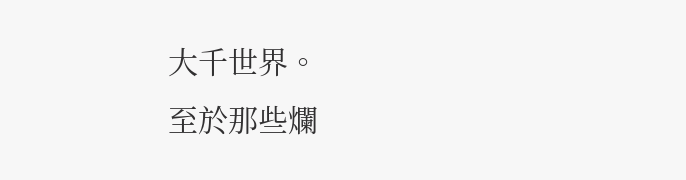大千世界。
至於那些爛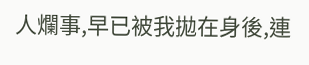人爛事,早已被我拋在身後,連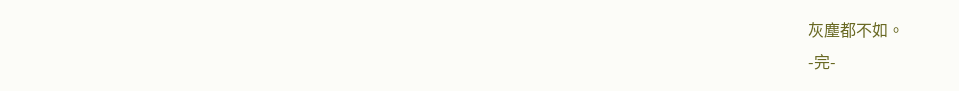灰塵都不如。
-完-